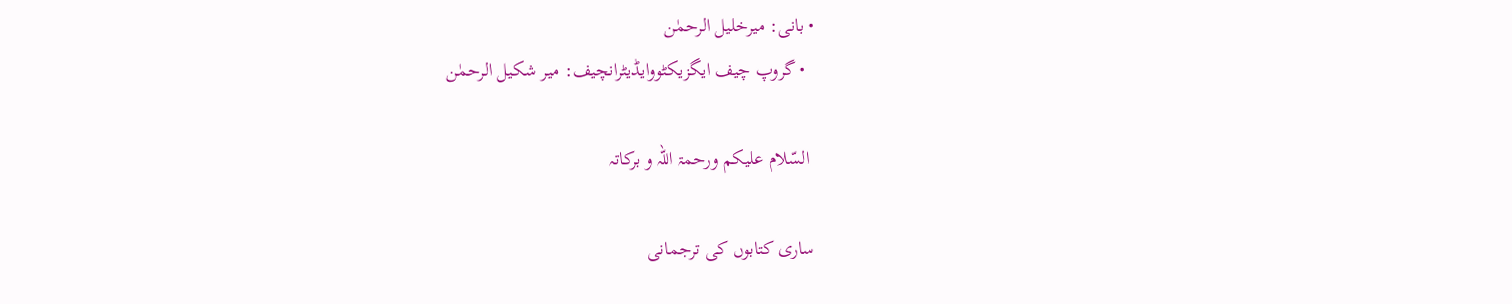• بانی: میرخلیل الرحمٰن
  • گروپ چیف ایگزیکٹووایڈیٹرانچیف: میر شکیل الرحمٰن

 السّلام علیکم ورحمۃ اللہ و برکاتہ

ساری کتابوں کی ترجمانی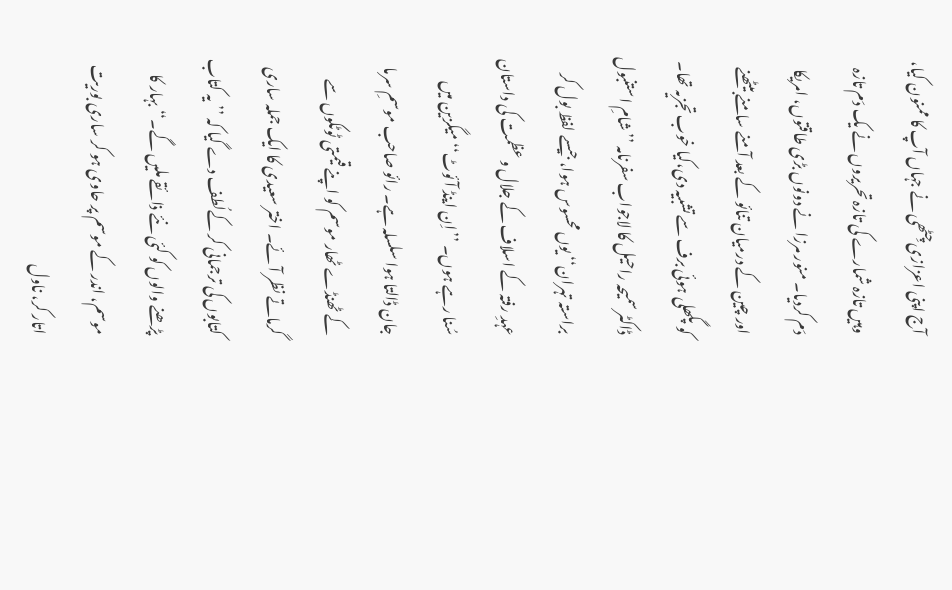آج اپنی اعزازی چِٹھی نے جہاں آپ کا ممنون کیا، وہیں تازہ شمارے کی تازہ تحریروں نے یک دَم تازہ دَم کردیا۔ منور مرزا نے دونوں بڑی طاقتوں، امریکا اور چین کے درمیان تنائو کے بعد آمنے سامنے بیٹھنے کو پگھلی ہوئی برف سے تشبیہ دی،کیا خوب تجزیہ تھا۔ ڈاکٹر سمیحہ راحیل کا لاجواب سفرنامہ ’’شامِ استنبول براستہ تہران‘‘ یوں محسوس ہوا، جیسے لفظ بول کر عہدِ رفتہ کے اسلاف کے جلال و عظمت کی داستان سُنا رہے ہوں۔ ’’اِن اینڈ آئوٹ‘‘ میگزین میں جان ڈالتا ہوا سلسلہ ہے۔ رائو صاحب موسمِ سرما کے ٹھنڈے ٹھار موسم کو اپنے قیمتی ٹوٹکوں سے گرماتے نظر آئے۔ اختر سعیدی کا ایک جملہ ساری کتابوں کی ترجمانی کر کےلُطف دے گیا کہ ’’یہ کتاب پڑھنے والوں کو کئی نئے ذائقے ملیں گے۔‘‘ بہار کا موسم، اندر کے موسم پر حاوی ہو کر ساری بوریت اتار کر، ناول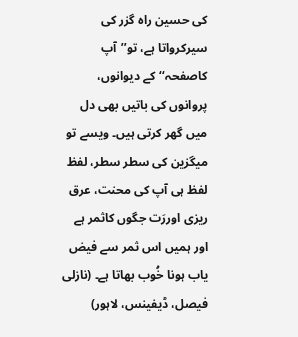کی حسین راہ گزر کی سیرکرواتا ہے، تو’’آپ کاصفحہ‘‘کے دیوانوں، پروانوں کی باتیں بھی دل میں گھر کرتی ہیں۔ ویسے تو میگزین کی سطر سطر، لفظ لفظ ہی آپ کی محنت، عرق ریزی اوررَت جگوں کاثمر ہے اور ہمیں اس ثمر سے فیض یاب ہونا خُوب بھاتا ہے۔ (نازلی فیصل، ڈیفینس، لاہور)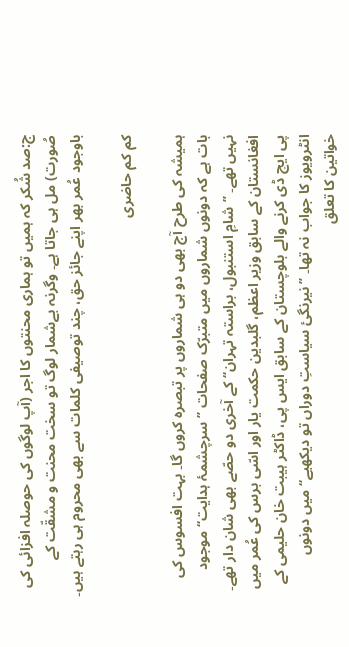ج:صد شُکر کہ ہمیں تو ہماری محنتوں کا اجر (آپ لوگوں کی حوصلہ افزائی کی صُورت) مل ہی جاتا ہے۔ وگرنہ بےشمار لوگ تو سخت محنت و مشقّت کے باوجود عُمر بھر اپنے جائز حق، چند توصیفی کلمات سے بھی محروم ہی رہتے ہیں۔

کم کم حاضری

ہمیشہ کی طرح آج بھی دو ہی شماروں پر تبصرہ کروں گا۔ بہت افسوس کی بات ہے کہ دونوں شماروں میں متبرّک صفحات ’’سرچشمۂ ہدایت‘‘ موجود نہیں تھے۔ ’’شامِ استنبول، براستہ تہران‘‘ کے آخری دو حصّے بھی شان دار تھے۔ افغانستان کے سابق وزیر اعظم، گلبدین حکمت یار اور اسّی برس کی عُمر میں پی ایچ ڈی کرنے والے بلوچستان کے سابق ایس پی، ڈاکٹر ہیبت خان حلیمی کے انٹرویوز کا جواب نہ تھا۔ ’’نیرنگئ سیاستِ دوراں تو دیکھیے‘‘ میں دونوں خواتین کا تعلق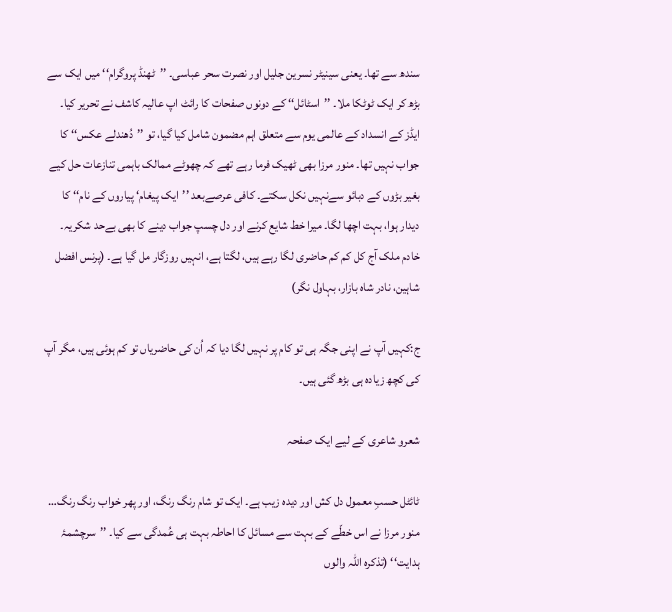سندھ سے تھا۔ یعنی سینیٹر نسرین جلیل اور نصرت سحر عباسی۔ ’’ٹھنڈ پروگرام‘‘ میں ایک سے بڑھ کر ایک ٹوٹکا ملا۔ ’’اسٹائل‘‘ کے دونوں صفحات کا رائٹ اپ عالیہ کاشف نے تحریر کیا۔ ایڈز کے انسداد کے عالمی یوم سے متعلق اہم مضمون شامل کیا گیا، تو ’’دُھندلے عکس‘‘ کا جواب نہیں تھا۔ منور مرزا بھی ٹھیک فرما رہے تھے کہ چھوٹے ممالک باہمی تنازعات حل کیے بغیر بڑوں کے دبائو سےنہیں نکل سکتے۔ کافی عرصےبعد ’’ایک پیغام‘ پیاروں کے نام‘‘ کا دیدار ہوا، بہت اچھا لگا۔ میرا خط شایع کرنے اور دل چسپ جواب دینے کا بھی بےحد شکریہ۔ خادم ملک آج کل کم کم حاضری لگا رہے ہیں، لگتا ہے، انہیں روزگار مل گیا ہے۔ (پرنس افضل شاہین، نادر شاہ بازار، بہاول نگر)

ج:کہیں آپ نے اپنی جگہ ہی تو کام پر نہیں لگا دیا کہ اُن کی حاضریاں تو کم ہوئی ہیں، مگر آپ کی کچھ زیادہ ہی بڑھ گئی ہیں۔

شعرو شاعری کے لیے ایک صفحہ

ٹائٹل حسبِ معمول دل کش اور دیدہ زیب ہے۔ ایک تو شام رنگ رنگ، اور پھر خواب رنگ رنگ… منور مرزا نے اس خطّے کے بہت سے مسائل کا احاطہ بہت ہی عُمدگی سے کیا۔ ’’سرچشمۂ ہدایت‘‘ (تذکرہ اللہ والوں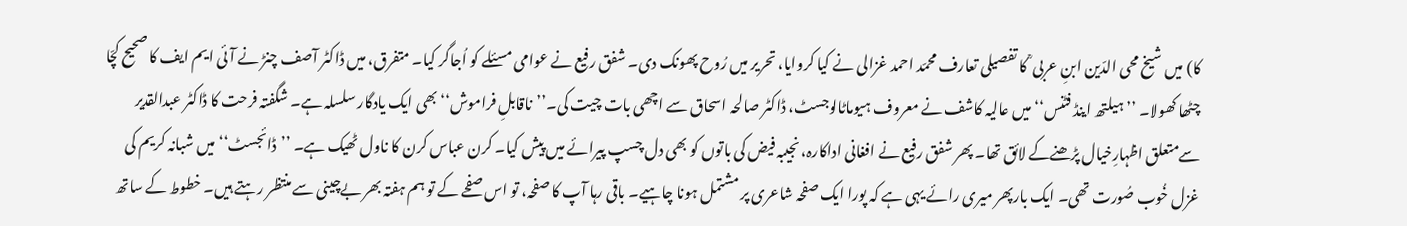کا) میں شیخ محی الدّین ابنِ عربی ؒ کا تفصیلی تعارف محمّد احمد غزالی نے کیا کروایا، تحریر میں رُوح پھونک دی۔ شفق رفیع نے عوامی مسئلے کو اُجاگر کیا۔ متفرق، میں ڈاکٹر آصف چنڑ نے آئی ایم ایف کا صحیح کچّا چٹھا کھولا۔ ’’ہیلتھ اینڈ فٹنس‘‘ میں عالیہ کاشف نے معروف ہیوماٹالوجسٹ، ڈاکٹر صالحہ اسحاق سے اچھی بات چیت کی۔’’ناقابلِ فراموش‘‘ بھی ایک یادگار سلسلہ ہے۔ شگفتہ فرحت کا ڈاکٹر عبدالقدیر سےمتعلق اظہارِخیال پڑھنےکے لائق تھا۔ پھر شفق رفیع نے افغانی اداکارہ، نجیبہ فیض کی باتوں کو بھی دل چسپ پیرائے میں پیش کیا۔ کرن عباس کرن کا ناول ٹھیک ہے۔ ’’ڈائجسٹ‘‘ میں شبانہ کریم کی غزل خُوب صُورت تھی۔ ایک بارپھر میری رائے یہی ہے کہ پورا ایک صفحہ شاعری پر مشتمل ہونا چاہیے۔ باقی رہا آپ کا صفحہ، تو اس صفحے کے تو ہم ہفتہ بھر بےچینی سے منتظر رہتے ہیں۔ خطوط کے ساتھ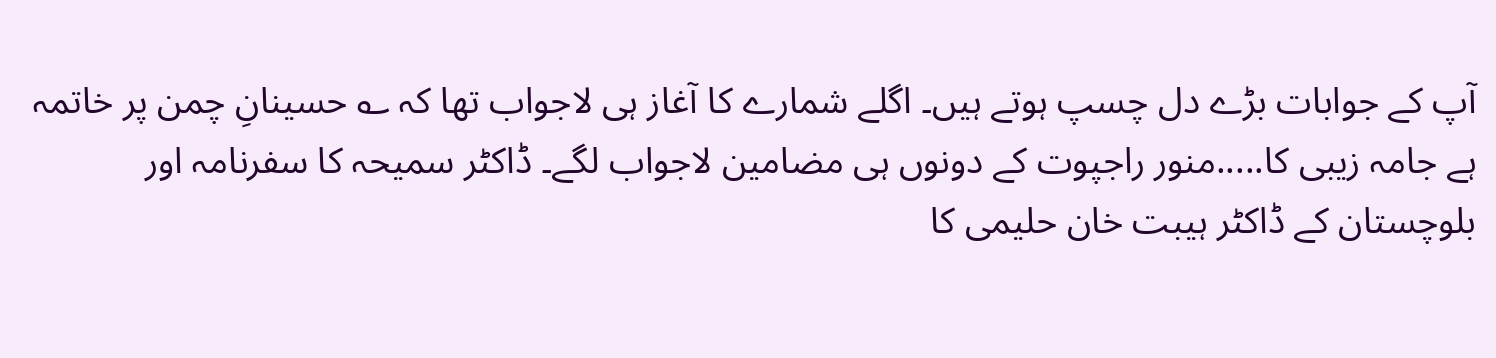آپ کے جوابات بڑے دل چسپ ہوتے ہیں۔ اگلے شمارے کا آغاز ہی لاجواب تھا کہ ؎ حسینانِ چمن پر خاتمہ ہے جامہ زیبی کا.....منور راجپوت کے دونوں ہی مضامین لاجواب لگے۔ ڈاکٹر سمیحہ کا سفرنامہ اور بلوچستان کے ڈاکٹر ہیبت خان حلیمی کا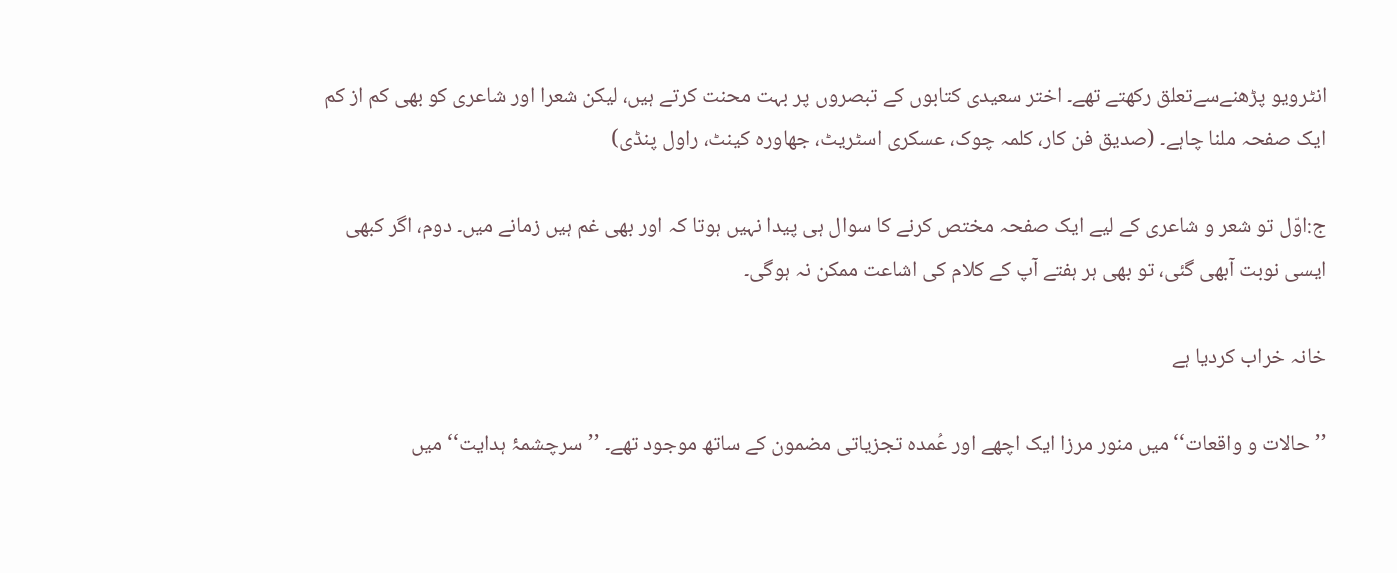انٹرویو پڑھنےسےتعلق رکھتے تھے۔ اختر سعیدی کتابوں کے تبصروں پر بہت محنت کرتے ہیں، لیکن شعرا اور شاعری کو بھی کم از کم ایک صفحہ ملنا چاہے۔ (صدیق فن کار، کلمہ چوک، عسکری اسٹریٹ، جھاورہ کینٹ، راول پنڈی)

ج:اوّل تو شعر و شاعری کے لیے ایک صفحہ مختص کرنے کا سوال ہی پیدا نہیں ہوتا کہ اور بھی غم ہیں زمانے میں۔ دوم، اگر کبھی ایسی نوبت آبھی گئی، تو بھی ہر ہفتے آپ کے کلام کی اشاعت ممکن نہ ہوگی۔

خانہ خراب کردیا ہے

’’حالات و واقعات‘‘ میں منور مرزا ایک اچھے اور عُمدہ تجزیاتی مضمون کے ساتھ موجود تھے۔ ’’سرچشمۂ ہدایت‘‘ میں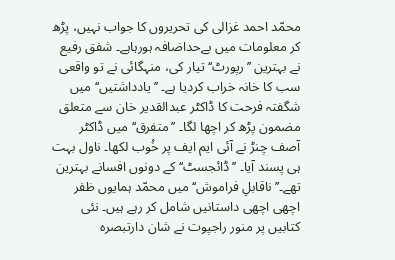محمّد احمد غزالی کی تحریروں کا جواب نہیں، پڑھ کر معلومات میں بےحداضافہ ہورہاہے۔ شفق رفیع نے بہترین ’’رپورٹ‘‘ تیار کی، منہگائی نے تو واقعی سب کا خانہ خراب کردیا ہے۔ ’’یادداشتیں‘‘ میں شگفتہ فرحت کا ڈاکٹر عبدالقدیر خان سے متعلق مضمون پڑھ کر اچھا لگا۔ ’’متفرق‘‘ میں ڈاکٹر آصف چنڑ نے آئی ایم ایف پر خُوب لکھا۔ ناول بہت ہی پسند آیا۔ ’’ڈائجسٹ‘‘ کے دونوں افسانے بہترین تھے۔’’ناقابلِ فراموش‘‘ میں محمّد ہمایوں ظفر اچھی اچھی داستانیں شامل کر رہے ہیں۔ نئی کتابیں پر منور راجپوت نے شان دارتبصرہ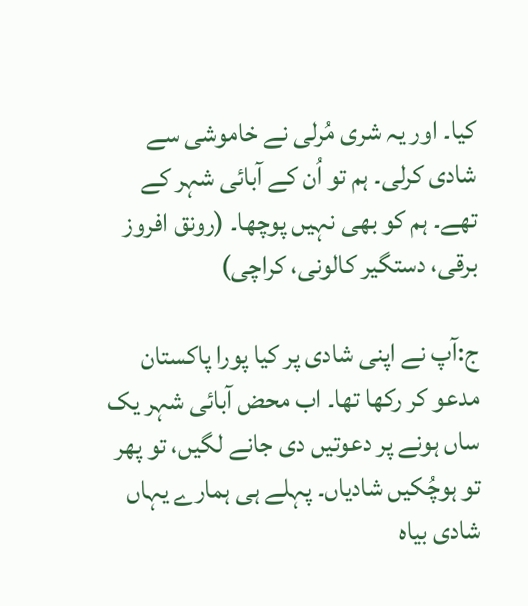کیا۔ اور یہ شری مُرلی نے خاموشی سے شادی کرلی۔ ہم تو اُن کے آبائی شہر کے تھے۔ ہم کو بھی نہیں پوچھا۔ (رونق افروز برقی، دستگیر کالونی، کراچی)

ج:آپ نے اپنی شادی پر کیا پورا پاکستان مدعو کر رکھا تھا۔ اب محض آبائی شہر یک ساں ہونے پر دعوتیں دی جانے لگیں، تو پھر تو ہوچُکیں شادیاں۔ پہلے ہی ہمارے یہاں شادی بیاہ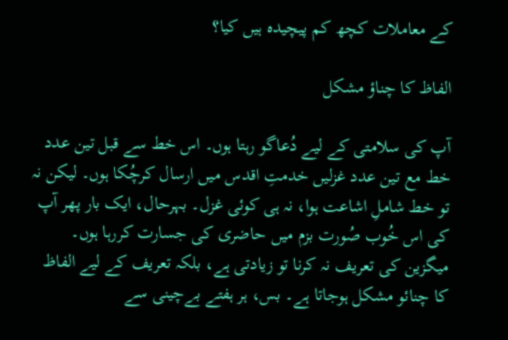کے معاملات کچھ کم پیچیدہ ہیں کیا؟

الفاظ کا چناؤ مشکل

آپ کی سلامتی کے لیے دُعاگو رہتا ہوں۔ اس خط سے قبل تین عدد خط مع تین عدد غزلیں خدمتِ اقدس میں ارسال کرچُکا ہوں۔ لیکن نہ تو خط شاملِ اشاعت ہوا، نہ ہی کوئی غزل۔ بہرحال، ایک بار پھر آپ کی اس خُوب صُورت بزم میں حاضری کی جسارت کررہا ہوں۔ میگزین کی تعریف نہ کرنا تو زیادتی ہے، بلکہ تعریف کے لیے الفاظ کا چنائو مشکل ہوجاتا ہے۔ بس، ہر ہفتے بےچینی سے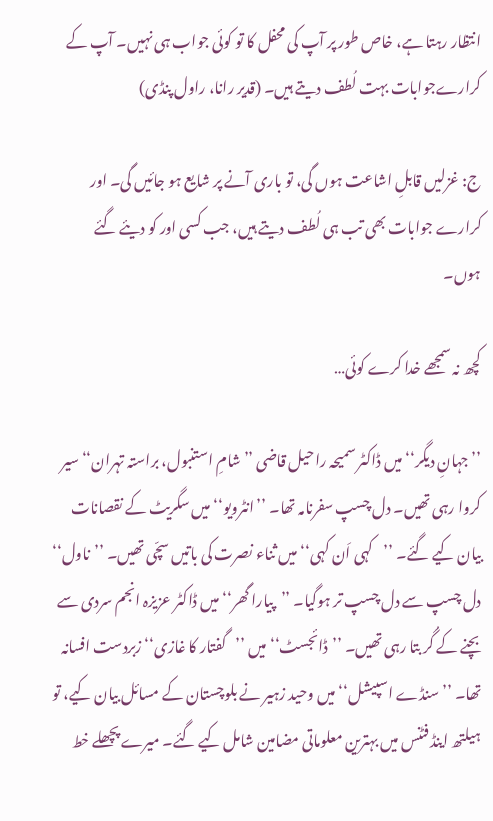انتظار رہتا ہے، خاص طور پر آپ کی محفل کا تو کوئی جواب ہی نہیں۔ آپ کے کرارےجوابات بہت لُطف دیتے ہیں۔ (قدیر رانا، راول پنڈی)

ج: غزلیں قابلِ اشاعت ہوں گی، تو باری آنے پر شایع ہو جائیں گی۔ اور کرارے جوابات بھی تب ہی لُطف دیتے ہیں، جب کسی اور کو دیئے گئے ہوں۔

کچھ نہ سمجھے خدا کرے کوئی…

’’جہانِ دیگر‘‘میں ڈاکٹر سمیحہ راحیل قاضی ’’شامِ استنبول، براستہ تہران‘‘ سیر کروا رہی تھیں۔ دل چسپ سفرنامہ تھا۔ ’’انٹرویو‘‘ میں سگریٹ کے نقصانات بیان کیے گئے۔ ’’کہی اَن کہی‘‘ میں ثناء نصرت کی باتیں سچّی تھیں۔ ’’ناول‘‘ دل چسپ سے دل چسپ تر ہوگیا۔ ’’پیارا گھر‘‘ میں ڈاکٹر عزیزہ انجم سردی سے بچنے کے گُر بتا رہی تھیں۔ ’’ڈائجسٹ‘‘ میں ’’گفتار کا غازی‘‘ زبردست افسانہ تھا۔ ’’سنڈے اسپیشل‘‘ میں وحید زہیر نے بلوچستان کے مسائل بیان کیے، تو ہیلتھ اینڈ فٹنس میں بہترین معلوماتی مضامین شامل کیے گئے۔ میرے پچھلے خط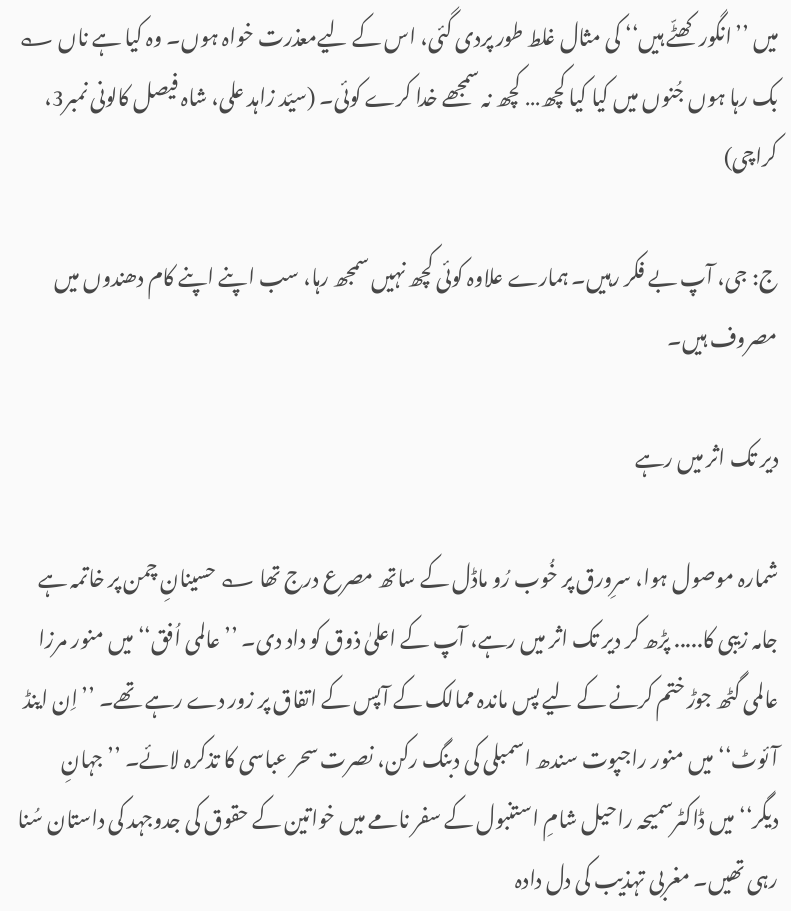میں ’’انگور کھٹّے ہیں‘‘ کی مثال غلط طور پردی گئی، اس کے لیےمعذرت خواہ ہوں۔ وہ کیا ہے ناں ؎ بک رہا ہوں جُنوں میں کیا کیا کچھ… کچھ نہ سمجھے خدا کرے کوئی۔ (سیّد زاہد علی، شاہ فیصل کالونی نمبر3، کراچی)

ج: جی، آپ بے فکر رہیں۔ ہمارے علاوہ کوئی کچھ نہیں سمجھ رہا، سب اپنے اپنے کام دھندوں میں مصروف ہیں۔

دیر تک اثر میں رہے

شمارہ موصول ہوا، سرِورق پر خُوب رُو ماڈل کے ساتھ مصرع درج تھا ؎ حسینانِ چمن پر خاتمہ ہے جامہ زیبی کا..... پڑھ کر دیر تک اثر میں رہے، آپ کے اعلیٰ ذوق کو داد دی۔ ’’عالمی اُفق‘‘ میں منور مرزا عالمی گٹھ جوڑ ختم کرنے کے لیے پس ماندہ ممالک کے آپس کے اتفاق پر زور دے رہے تھے۔ ’’اِن اینڈ آئوٹ‘‘ میں منور راجپوت سندھ اسمبلی کی دبنگ رکن، نصرت سحر عباسی کا تذکرہ لائے۔ ’’جہانِ دیگر‘‘میں ڈاکٹرسمیحہ راحیل شامِ استنبول کے سفر نامے میں خواتین کے حقوق کی جدوجہد کی داستان سُنا رہی تھیں۔ مغربی تہذیب کی دل دادہ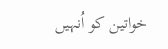خواتین کو اُنہیں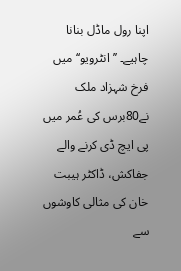اپنا رول ماڈل بنانا چاہیے۔ ’’انٹرویو‘‘ میں فرخ شہزاد ملک نے80برس کی عُمر میں پی ایچ ڈی کرنے والے جفاکش، ڈاکٹر ہیبت خان کی مثالی کاوشوں سے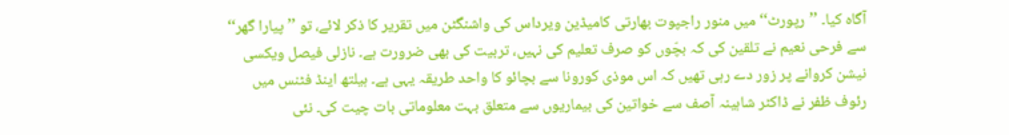آگاہ کیا۔ ’’رپورٹ‘‘ میں منور راجپوت بھارتی کامیڈین ویرداس کی واشنگٹن میں تقریر کا ذکر لائے، تو ’’پیارا گھر‘‘ سے فرحی نعیم نے تلقین کی کہ بچّوں کو صرف تعلیم کی نہیں، تربیت کی بھی ضرورت ہے۔ نازلی فیصل ویکسی نیشن کروانے پر زور دے رہی تھیں کہ اس موذی کورونا سے بچائو کا واحد طریقہ یہی ہے۔ ہیلتھ اینڈ فٹنس میں رئوف ظفر نے ڈاکٹر شاہینہ آصف سے خواتین کی بیماریوں سے متعلق بہت معلوماتی بات چیت کی۔ نئی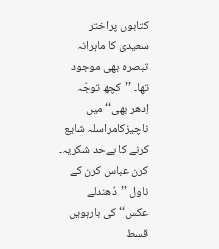کتابوں پراختر سعیدی کا ماہرانہ تبصرہ بھی موجود تھا۔ ’’کچھ توجّہ اِدھر بھی‘‘ میں ناچیزکامراسلہ شایع کرنے کا بےحد شکریہ۔ کرن عباس کرن کے ناول ’’دُھندلے عکس‘‘ کی بارہویں قسط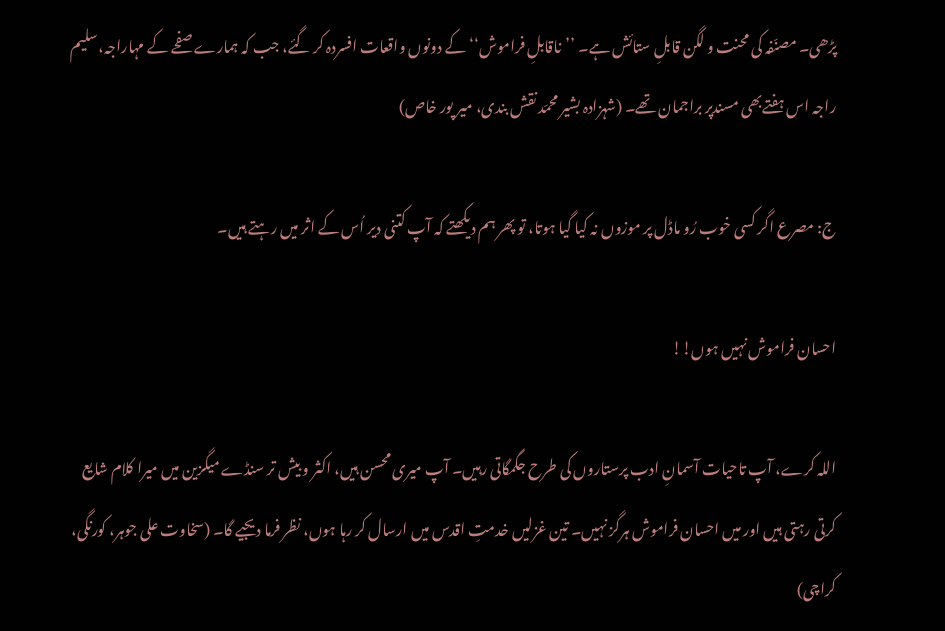پڑھی۔ مصنّفہ کی محنت و لگن قابلِ ستائش ہے۔ ’’ناقابلِ فراموش‘‘ کے دونوں واقعات افسردہ کر گئے، جب کہ ہمارے صفحے کے مہاراجہ،سلیم راجہ اس ہفتےبھی مسندپر براجمان تھے۔ (شہزادہ بشیر محمّد نقش بندی، میر پور خاص)

ج: مصرع اگر کسی خوب رُو ماڈل پر موزوں نہ کیا گیا ہوتا، تو پھر ہم دیکھتے کہ آپ کتنی دیر اُس کے اثر میں رہتے ہیں۔

احسان فراموش نہیں ہوں!!

اللہ کرے، آپ تاحیات آسمانِ ادب پرستاروں کی طرح جگمگاتی رہیں۔ آپ میری محسن ہیں، اکثر و بیش تر سنڈے میگزین میں میرا کلام شایع کرتی رہتی ہیں اور میں احسان فراموش ہرگز نہیں۔ تین غزلیں خدمتِ اقدس میں ارسال کر رہا ہوں، نظر فرما دیجیے گا۔ (سخاوت علی جوہر، کورنگی، کراچی)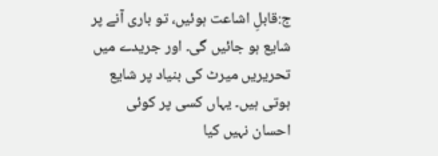ج:قابلِ اشاعت ہوئیں، تو باری آنے پر شایع ہو جائیں گی۔ اور جریدے میں تحریریں میرٹ کی بنیاد پر شایع ہوتی ہیں۔ یہاں کسی پر کوئی احسان نہیں کیا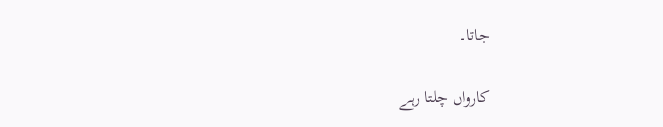جاتا۔

کارواں چلتا رہے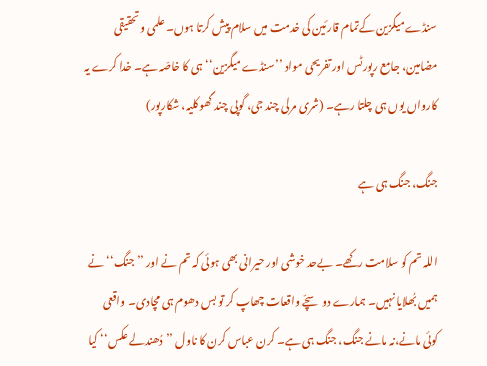سنڈےمیگزین کےتمام قارئین کی خدمت میں سلام پیش کرتا ہوں۔ علمی و تحقیقی مضامین، جامع رپورٹس اور تفریحی مواد ’’سنڈے میگزین‘‘ ہی کا خاصّہ ہے۔ خدا کرے یہ کارواں یوں ہی چلتا رہے۔ (شری مرلی چند جی، گوپی چند گھوکلیہ، شکارپور)

جنگ، جنگ ہی ہے

اللہ تم کو سلامت رکھے۔ بےحد خوشی اور حیرانی بھی ہوئی کہ تم نے اور ’’جنگ‘‘ نے ہمیں بُھلایا نہیں۔ ہمارے دو سچّے واقعات چھاپ کر تو بس دھوم ہی مچادی۔ واقعی کوئی مانے،نہ مانے جنگ، جنگ ہی ہے۔ کرن عباس کرن کا ناول ’’دُھندلے عکس‘‘ کیا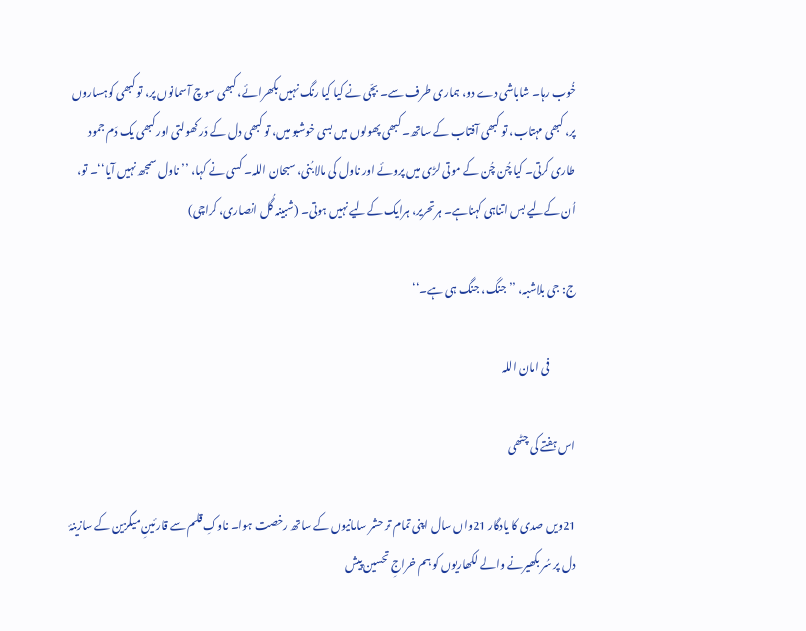خُوب رہا۔ شاباشی دے دو، ہماری طرف سے۔ بچّی نے کیا کیا رنگ نہیں بکھرائے، کبھی سوچ آسمانوں پر، تو کبھی کوہساروں پر، کبھی مہتاب، تو کبھی آفتاب کے ساتھ۔ کبھی پھولوں میں بسی خوشبو میں، تو کبھی دل کے دَر کھولتی اور کبھی یک دَم جمود طاری کرتی۔ کیا چُن چُن کے موتی لڑی میں پروئے اور ناول کی مالا بُنی، سبحان اللہ۔ کسی نے کہا، ’’ناول سمجھ نہیں آیا‘‘۔ تو، اُن کےلیے بس اتناہی کہناہے۔ ہرتحریر، ہرایک کےلیے نہیں ہوتی۔ (شبینہ گُل انصاری، کراچی)

ج: جی بلاشبہ، ’’جنگ، جنگ ہی ہے۔‘‘

            فی امان اللہ

اس ہفتے کی چٹھی

21ویں صدی کا یادگار 21واں سال اپنی تمام تر حشر سامانیوں کے ساتھ رخصت ہوا۔ ناوکِ قلم سے قارئینِ میگزین کے سازینۂ دل پر سُر بکھیرنے والے لکھاریوں کو ہم خراجِ تحسین پیش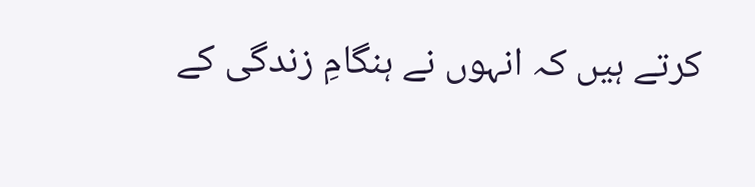کرتے ہیں کہ انہوں نے ہنگامِ زندگی کے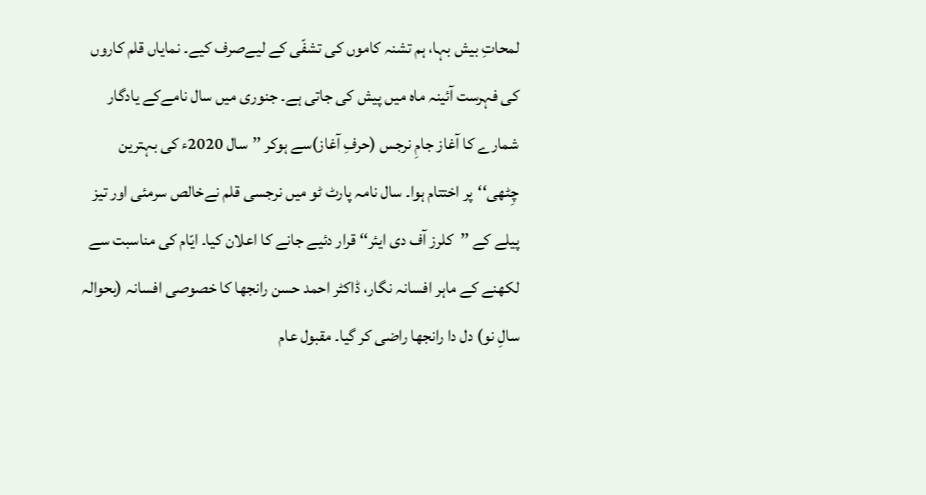لمحاتِ بیش بہا، ہم تشنہ کاموں کی تشفّی کے لیےصرف کیے۔ نمایاں قلم کاروں کی فہرست آئینہ ماہ میں پیش کی جاتی ہے۔ جنوری میں سال نامےکے یادگار شمارے کا آغاز جامِ نرجس (حرفِ آغاز)سے ہوکر ’’سال 2020ء کی بہترین چِٹھی‘‘پر اختتام ہوا۔ سال نامہ پارٹ ٹو میں نرجسی قلم نےخالص سرمئی اور تیز پیلے کے ’’کلرز آف دی ایئر‘‘ قرار دئیے جانے کا اعلان کیا۔ ایّام کی مناسبت سے لکھنے کے ماہر افسانہ نگار، ڈاکٹر احمد حسن رانجھا کا خصوصی افسانہ (بحوالہ سالِ نو) دل دا رانجھا راضی کر گیا۔ مقبول عام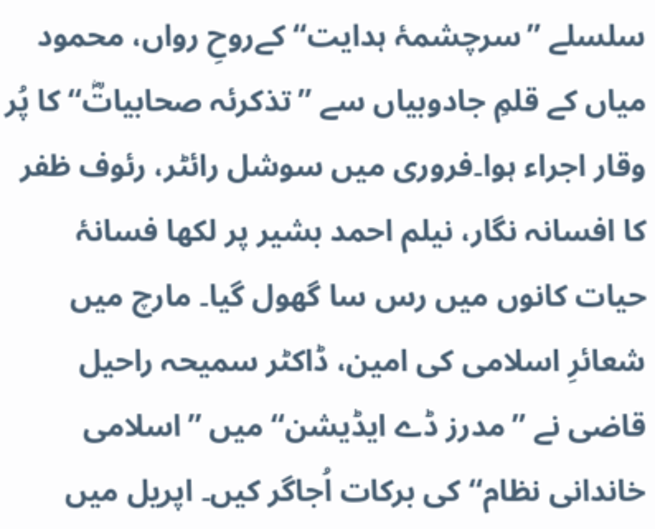سلسلے ’’سرچشمۂ ہدایت‘‘ کےروحِ رواں، محمود میاں کے قلمِ جادوبیاں سے ’’تذکرئہ صحابیاتؓ‘‘ کا پُر وقار اجراء ہوا۔فروری میں سوشل رائٹر، رئوف ظفر کا افسانہ نگار، نیلم احمد بشیر پر لکھا فسانۂ حیات کانوں میں رس سا گھول گیا۔ مارچ میں شعائرِ اسلامی کی امین، ڈاکٹر سمیحہ راحیل قاضی نے ’’مدرز ڈے ایڈیشن‘‘ میں ’’اسلامی خاندانی نظام‘‘ کی برکات اُجاگر کیں۔ اپریل میں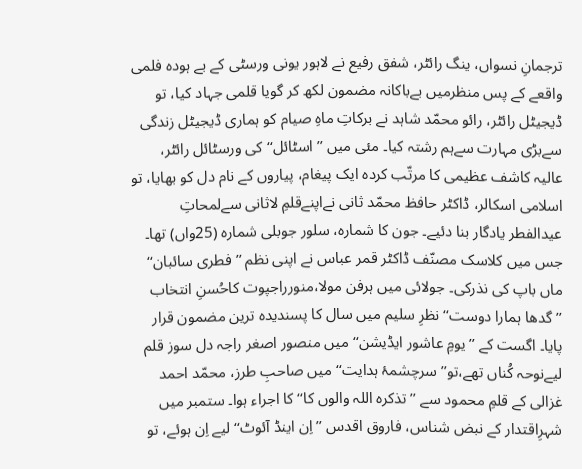ترجمانِ نسواں، ینگ رائٹر، شفق رفیع نے لاہور یونی ورسٹی کے بے ہودہ فلمی واقعے کے پس منظرمیں بےباکانہ مضمون لکھ کر گویا قلمی جہاد کیا، تو ڈیجیٹل رائٹر، رائو محمّد شاہد نے برکاتِ ماہِ صیام کو ہماری ڈیجیٹل زندگی سےبڑی مہارت سےہم رشتہ کیا۔ مئی میں ’’اسٹائل‘‘ کی ورسٹائل رائٹر، عالیہ کاشف عظیمی کا مرتّب کردہ ایک پیغام، پیاروں کے نام دل کو بھایا، تو اسلامی اسکالر، ڈاکٹر حافظ محمّد ثانی نےاپنےقلمِ لاثانی سےلمحاتِ عیدالفطر یادگار بنا دئیے۔ جون کا شمارہ، سلور جوبلی شمارہ (25واں) تھا۔ جس میں کلاسک مصنّف ڈاکٹر قمر عباس نے اپنی نظم ’’فطری سائبان‘‘ ماں باپ کی نذرکی۔ جولائی میں ہرفن مولا،منورراجپوت کاحُسنِ انتخاب ’’گدھا ہمارا دوست‘‘ نظرِ سلیم میں سال کا پسندیدہ ترین مضمون قرار پایا۔ اگست کے ’’یومِ عاشور ایڈیشن‘‘ میں منصور اصغر راجہ دل سوز قلم لیےنوحہ کُناں تھے،تو’’سرچشمۂ ہدایت‘‘میں صاحبِ طرز، محمّد احمد غزالی کے قلمِ محمود سے ’’تذکرہ اللہ والوں کا‘‘ کا اجراء ہوا۔ ستمبر میں شہرِاقتدار کے نبض شناس، فاروق اقدس ’’اِن اینڈ آئوٹ‘‘ لیے اِن ہوئے، تو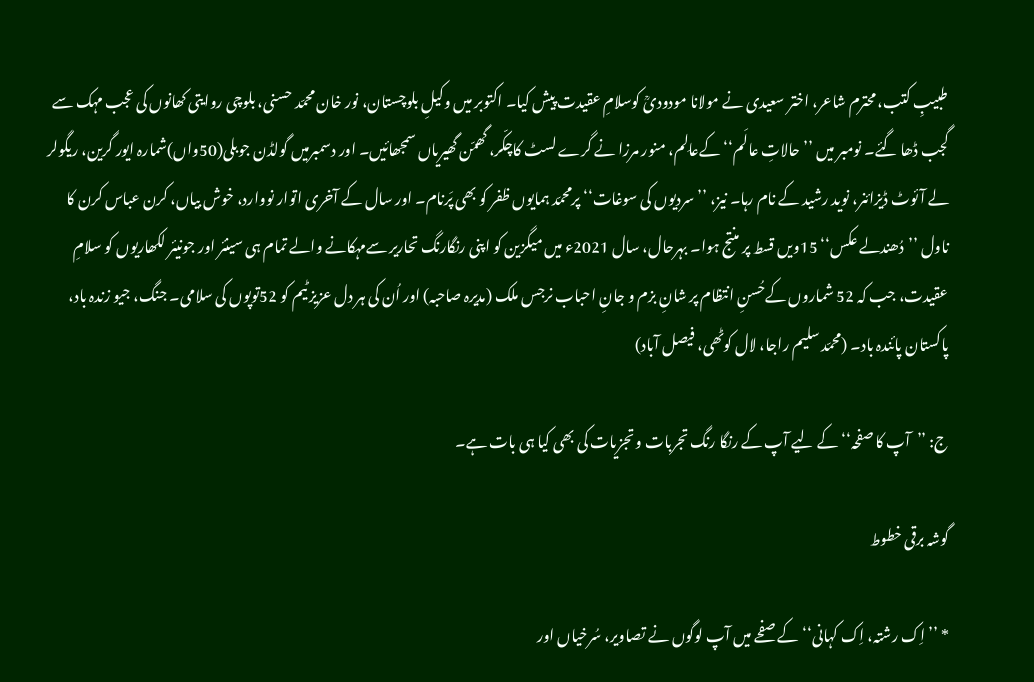طبیبِ کتب، محترم شاعر، اختر سعیدی نے مولانا مودودیؒ کوسلامِ عقیدت پیش کیا۔ اکتوبر میں وکیلِ بلوچستان، نور خان محمّد حسنی، بلوچی روایتی کھانوں کی عجب مہک سے گجب ڈھا گئے۔ نومبر میں ’’حالاتِ عالَم‘‘ کےعالِم، منور مرزا نے گرے لسٹ کاچکّر، گھمّن گھیریاں سمجھائیں۔ اور دسمبرمیں گولڈن جوبلی(50واں)شمارہ ایور گرین، ریگولر لے آئوٹ ڈیزائنر، نوید رشید کے نام رہا۔ نیز، ’’سردیوں کی سوغات‘‘ پرمحمّد ہمایوں ظفر کو بھی پَرنام۔ اور سال کے آخری اتوار نووارد، خوش بیاں، کرن عباس کرن کا ناول ’’دُھندلے عکس‘‘ 15ویں قسط پر منتج ہوا۔ بہرحال، سال 2021ء میں میگزین کو اپنی رنگارنگ تحاریر سےمہکانے والے تمام ہی سینئر اور جونیئر لکھاریوں کو سلامِ عقیدت، جب کہ 52 شماروں کےحُسنِ انتظام پر شانِ بزم و جانِ احباب نرجس ملک (مدیرہ صاحبہ) اور اُن کی ہر دل عزیز ٹیم کو 52توپوں کی سلامی۔ جنگ، جیو زندہ باد، پاکستان پائندہ باد۔ (محمّد سلیم راجا، لال کوٹھی، فیصل آباد)

ج: ’’آپ کا صفحہ‘‘ کے لیے آپ کے رنگا رنگ تجربات و تجزیات کی بھی کیا ہی بات ہے۔

گوشہ برقی خطوط

* ’’اِک رشتہ، اِک کہانی‘‘ کے صفحے میں آپ لوگوں نے تصاویر، سُرخیاں اور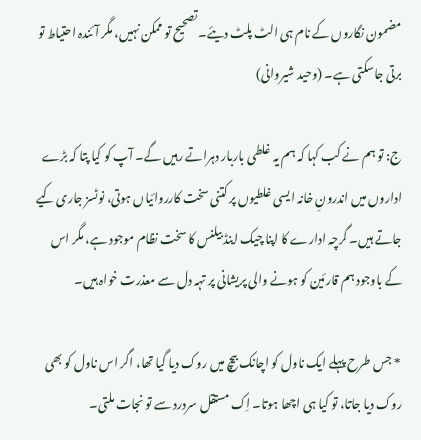مضمون نگاروں کے نام ہی الٹ پلٹ دیئے۔ تصحیح تو ممکن نہیں، مگر آئندہ احتیاط تو برتی جاسکتی ہے۔ (وحید شیروانی)

ج: تو ہم نے کب کہا کہ ہم یہ غلطی باربار دہراتے رہیں گے۔ آپ کو کیا پتا کہ بڑے اداروں میں اندرونِ خانہ ایسی غلطیوں پر کتنی سخت کارروائیاں ہوتی، نوٹسز جاری کیے جاتے ہیں۔ گرچہ ادارے کا اپنا چیک اینڈ بیلنس کا سخت نظام موجود ہے، مگر اس کے باوجود ہم قارئین کو ہونے والی پریشانی پر تہہ دل سے معذرت خواہ ہیں۔

* جس طرح پہلے ایک ناول کو اچانک بیچ میں روک دیا گیا تھا، اگر اس ناول کو بھی روک دیا جاتا، تو کیا ہی اچھا ہوتا۔ اِک مستقل سردرد سے تو نجات ملتی۔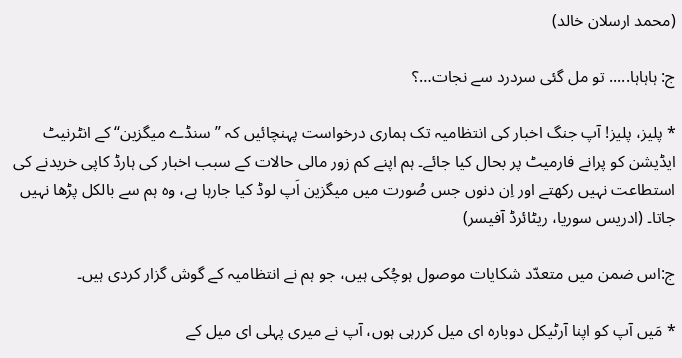(محمد ارسلان خالد)

ج: ہاہاہا..... تو مل گئی سردرد سے نجات…؟

* پلیز، پلیز! آپ جنگ اخبار کی انتظامیہ تک ہماری درخواست پہنچائیں کہ ’’سنڈے میگزین‘‘ کے انٹرنیٹ ایڈیشن کو پرانے فارمیٹ پر بحال کیا جائے۔ ہم اپنے کم زور مالی حالات کے سبب اخبار کی ہارڈ کاپی خریدنے کی استطاعت نہیں رکھتے اور اِن دنوں جس صُورت میں میگزین اَپ لوڈ کیا جارہا ہے، وہ ہم سے بالکل پڑھا نہیں جاتا۔ (ادریس سوریا، ریٹائرڈ آفیسر)

ج:اس ضمن میں متعدّد شکایات موصول ہوچُکی ہیں، جو ہم نے انتظامیہ کے گوش گزار کردی ہیں۔

* مَیں آپ کو اپنا آرٹیکل دوبارہ ای میل کررہی ہوں، آپ نے میری پہلی ای میل کے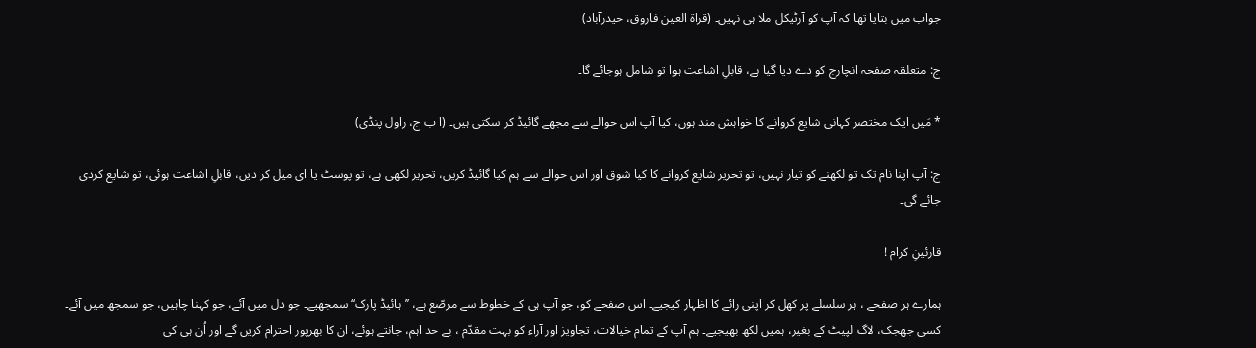جواب میں بتایا تھا کہ آپ کو آرٹیکل ملا ہی نہیں۔ (قراۃ العین فاروق، حیدرآباد)

ج: متعلقہ صفحہ انچارج کو دے دیا گیا ہے، قابلِ اشاعت ہوا تو شامل ہوجائے گا۔

* مَیں ایک مختصر کہانی شایع کروانے کا خواہش مند ہوں، کیا آپ اس حوالے سے مجھے گائیڈ کر سکتی ہیں۔ (ا ب ج، راول پنڈی)

ج: آپ اپنا نام تک تو لکھنے کو تیار نہیں، تو تحریر شایع کروانے کا کیا شوق اور اس حوالے سے ہم کیا گائیڈ کریں، تحریر لکھی ہے، تو پوسٹ یا ای میل کر دیں، قابلِ اشاعت ہوئی، تو شایع کردی جائے گی۔

قارئینِ کرام !

ہمارے ہر صفحے ، ہر سلسلے پر کھل کر اپنی رائے کا اظہار کیجیے۔ اس صفحے کو، جو آپ ہی کے خطوط سے مرصّع ہے، ’’ہائیڈ پارک‘‘ سمجھیے۔ جو دل میں آئے، جو کہنا چاہیں، جو سمجھ میں آئے۔ کسی جھجک، لاگ لپیٹ کے بغیر، ہمیں لکھ بھیجیے۔ ہم آپ کے تمام خیالات، تجاویز اور آراء کو بہت مقدّم ، بے حد اہم، جانتے ہوئے، ان کا بھرپور احترام کریں گے اور اُن ہی کی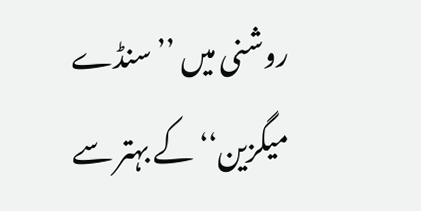روشنی میں ’’سنڈے میگزین‘‘ کے بہتر سے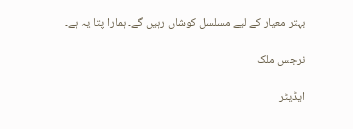بہتر معیار کے لیے مسلسل کوشاں رہیں گے۔ ہمارا پتا یہ ہے۔

نرجس ملک

ایڈیٹر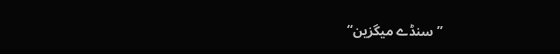’’ سنڈے میگزین‘‘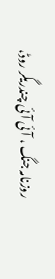روزنامہ جنگ ، آئی آئی چندریگر روڈ،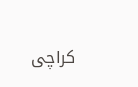کراچی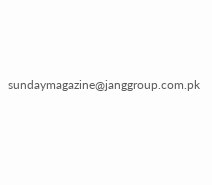sundaymagazine@janggroup.com.pk